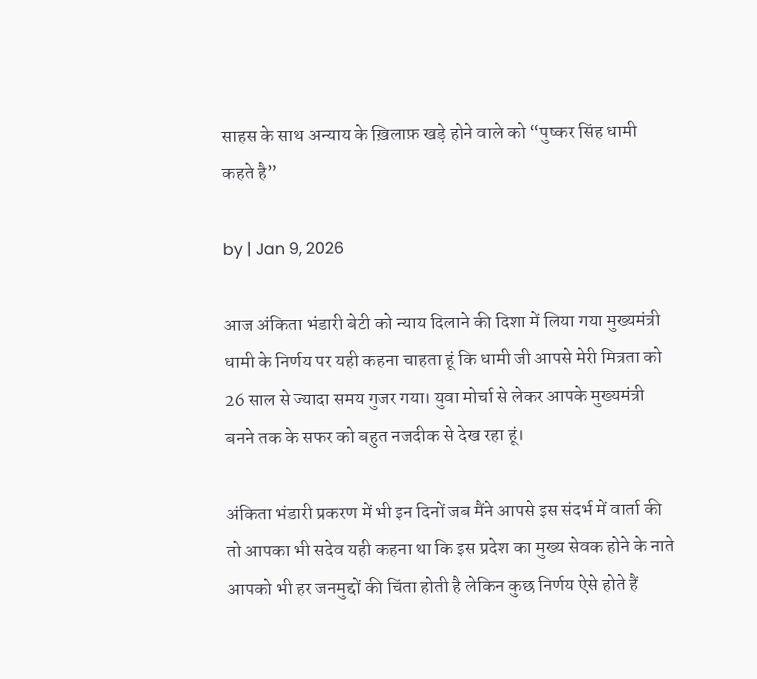साहस के साथ अन्याय के ख़िलाफ़ खड़े होने वाले को “पुष्कर सिंह धामी कहते है”

by | Jan 9, 2026

आज अंकिता भंडारी बेटी को न्याय दिलाने की दिशा में लिया गया मुख्यमंत्री धामी के निर्णय पर यही कहना चाहता हूं कि धामी जी आपसे मेरी मित्रता को 26 साल से ज्यादा समय गुजर गया। युवा मोर्चा से लेकर आपके मुख्यमंत्री बनने तक के सफर को बहुत नजदीक से देख रहा हूं।

अंकिता भंडारी प्रकरण में भी इन दिनों जब मैंने आपसे इस संदर्भ में वार्ता की तो आपका भी सदेव यही कहना था कि इस प्रदेश का मुख्य सेवक होने के नाते आपको भी हर जनमुद्दों की चिंता होती है लेकिन कुछ निर्णय ऐसे होते हैं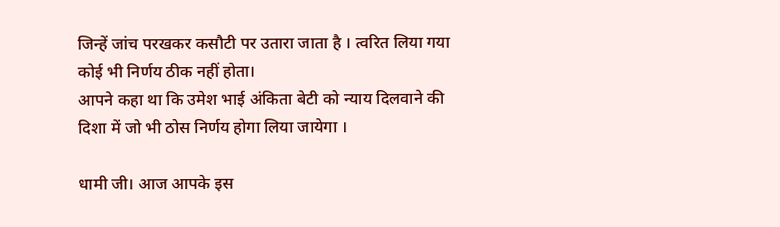जिन्हें जांच परखकर कसौटी पर उतारा जाता है । त्वरित लिया गया कोई भी निर्णय ठीक नहीं होता।
आपने कहा था कि उमेश भाई अंकिता बेटी को न्याय दिलवाने की दिशा में जो भी ठोस निर्णय होगा लिया जायेगा ।

धामी जी। आज आपके इस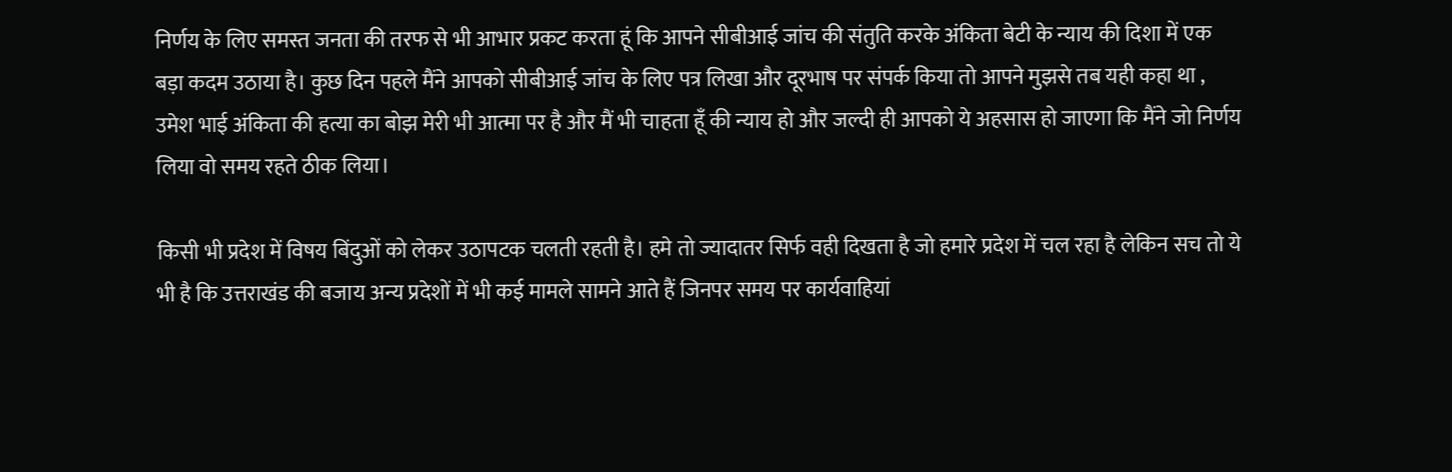निर्णय के लिए समस्त जनता की तरफ से भी आभार प्रकट करता हूं कि आपने सीबीआई जांच की संतुति करके अंकिता बेटी के न्याय की दिशा में एक बड़ा कदम उठाया है। कुछ दिन पहले मैंने आपको सीबीआई जांच के लिए पत्र लिखा और दूरभाष पर संपर्क किया तो आपने मुझसे तब यही कहा था , उमेश भाई अंकिता की हत्या का बोझ मेरी भी आत्मा पर है और मैं भी चाहता हूँ की न्याय हो और जल्दी ही आपको ये अहसास हो जाएगा कि मैंने जो निर्णय लिया वो समय रहते ठीक लिया।

किसी भी प्रदेश में विषय बिंदुओं को लेकर उठापटक चलती रहती है। हमे तो ज्यादातर सिर्फ वही दिखता है जो हमारे प्रदेश में चल रहा है लेकिन सच तो ये भी है कि उत्तराखंड की बजाय अन्य प्रदेशों में भी कई मामले सामने आते हैं जिनपर समय पर कार्यवाहियां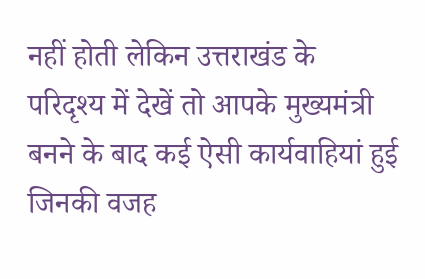नहीं होती लेकिन उत्तराखंड के परिदृश्य में देखें तो आपके मुख्यमंत्री बनने के बाद कई ऐसी कार्यवाहियां हुई जिनकी वजह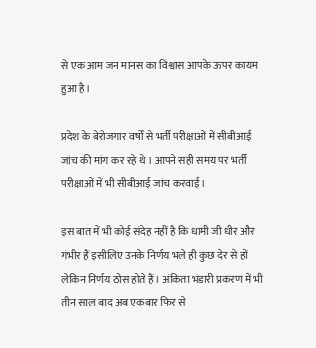से एक आम जन मानस का विश्वास आपके ऊपर कायम हुआ है।

प्रदेश के बेरोजगार वर्षों से भर्ती परीक्षाओं में सीबीआई जांच की मांग कर रहे थे । आपने सही समय पर भर्ती परीक्षाओं में भी सीबीआई जांच करवाई।

इस बात में भी कोई संदेह नहीं है कि धामी जी धीर और गंभीर हैं इसीलिए उनके निर्णय भले ही कुछ देर से हों लेकिन निर्णय ठोस होते हैं। अंकिता भंडारी प्रकरण में भी तीन साल बाद अब एकबार फिर से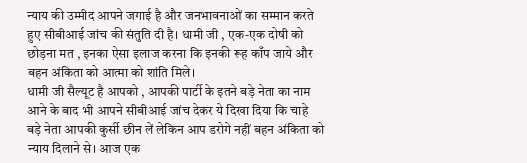न्याय की उम्मीद आपने जगाई है और जनभावनाओं का सम्मान करते हुए सीबीआई जांच की संतुति दी है। धामी जी , एक-एक दोषी को छोड़ना मत , इनका ऐसा इलाज करना कि इनकी रूह काँप जाये और बहन अंकिता को आत्मा को शांति मिले।
धामी जी सैल्यूट है आपको , आपकी पार्टी के इतने बड़े नेता का नाम आने के बाद भी आपने सीबीआई जांच देकर ये दिखा दिया कि चाहे बड़े नेता आपकी कुर्सी छीन लें लेकिन आप डरोगे नहीं बहन अंकिता को न्याय दिलाने से। आज एक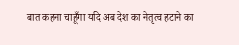बात कहना चाहूँगा यदि अब देश का नेतृत्व हटाने का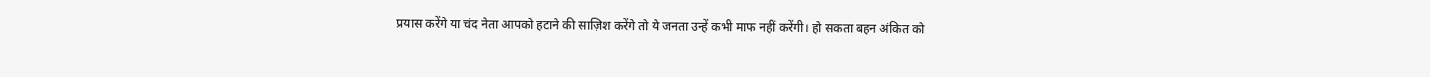प्रयास करेंगे या चंद नेता आपको हटाने की साज़िश करेंगे तो ये जनता उन्हें कभी माफ नहीं करेंगी। हो सकता बहन अंकित को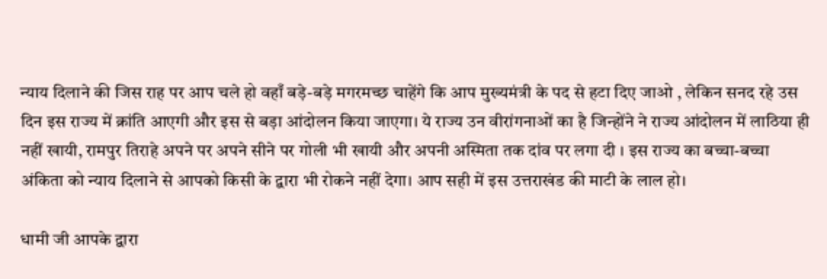न्याय दिलाने की जिस राह पर आप चले हो वहाँ बड़े-बड़े मगरमच्छ चाहेंगे कि आप मुख्यमंत्री के पद से हटा दिए जाओ , लेकिन सनद रहे उस दिन इस राज्य में क्रांति आएगी और इस से बड़ा आंदोलन किया जाएगा। ये राज्य उन वीरांगनाओं का है जिन्होंने ने राज्य आंदोलन में लाठिया ही नहीं खायी, रामपुर तिराहे अपने पर अपने सीने पर गोली भी खायी और अपनी अस्मिता तक दांव पर लगा दी । इस राज्य का बच्चा-बच्चा अंकिता को न्याय दिलाने से आपको किसी के द्वारा भी रोकने नहीं देगा। आप सही में इस उत्तराखंड की माटी के लाल हो।

धामी जी आपके द्वारा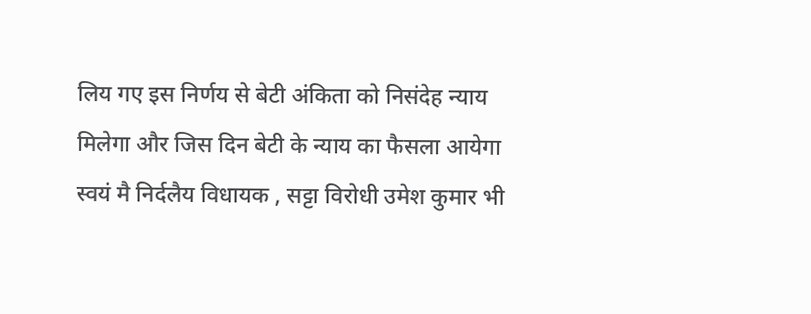लिय गए इस निर्णय से बेटी अंकिता को निसंदेह न्याय मिलेगा और जिस दिन बेटी के न्याय का फैसला आयेगा स्वयं मै निर्दलैय विधायक , सट्टा विरोधी उमेश कुमार भी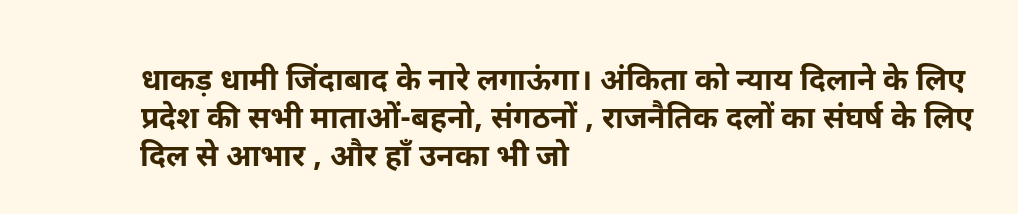धाकड़ धामी जिंदाबाद के नारे लगाऊंगा। अंकिता को न्याय दिलाने के लिए प्रदेश की सभी माताओं-बहनो, संगठनों , राजनैतिक दलों का संघर्ष के लिए दिल से आभार , और हाँ उनका भी जो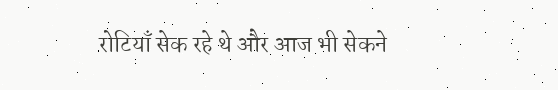रोटियाँ सेक रहे थे और आज भी सेकने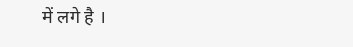में लगे है ।